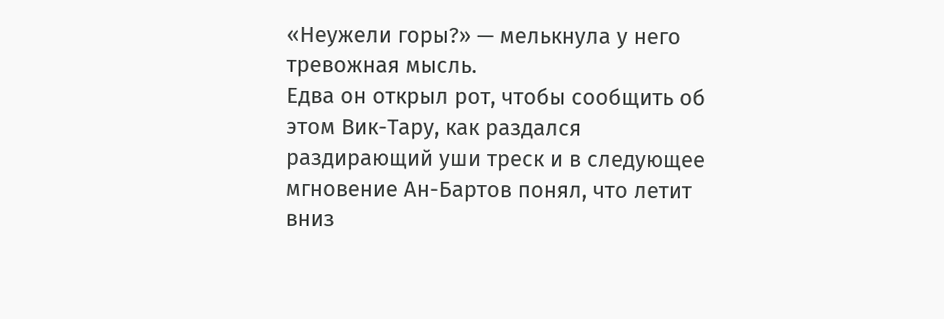«Неужели горы?» — мелькнула у него тревожная мысль.
Едва он открыл рот, чтобы сообщить об этом Вик-Тару, как раздался раздирающий уши треск и в следующее мгновение Ан-Бартов понял, что летит вниз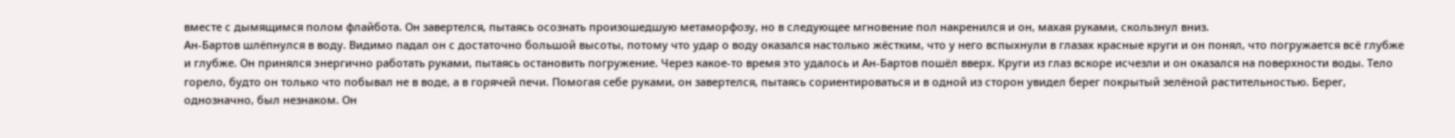вместе с дымящимся полом флайбота. Он завертелся, пытаясь осознать произошедшую метаморфозу, но в следующее мгновение пол накренился и он, махая руками, скользнул вниз.
Ан-Бартов шлёпнулся в воду. Видимо падал он с достаточно большой высоты, потому что удар о воду оказался настолько жёстким, что у него вспыхнули в глазах красные круги и он понял, что погружается всё глубже и глубже. Он принялся энергично работать руками, пытаясь остановить погружение. Через какое-то время это удалось и Ан-Бартов пошёл вверх. Круги из глаз вскоре исчезли и он оказался на поверхности воды. Тело горело, будто он только что побывал не в воде, а в горячей печи. Помогая себе руками, он завертелся, пытаясь сориентироваться и в одной из сторон увидел берег покрытый зелёной растительностью. Берег, однозначно, был незнаком. Он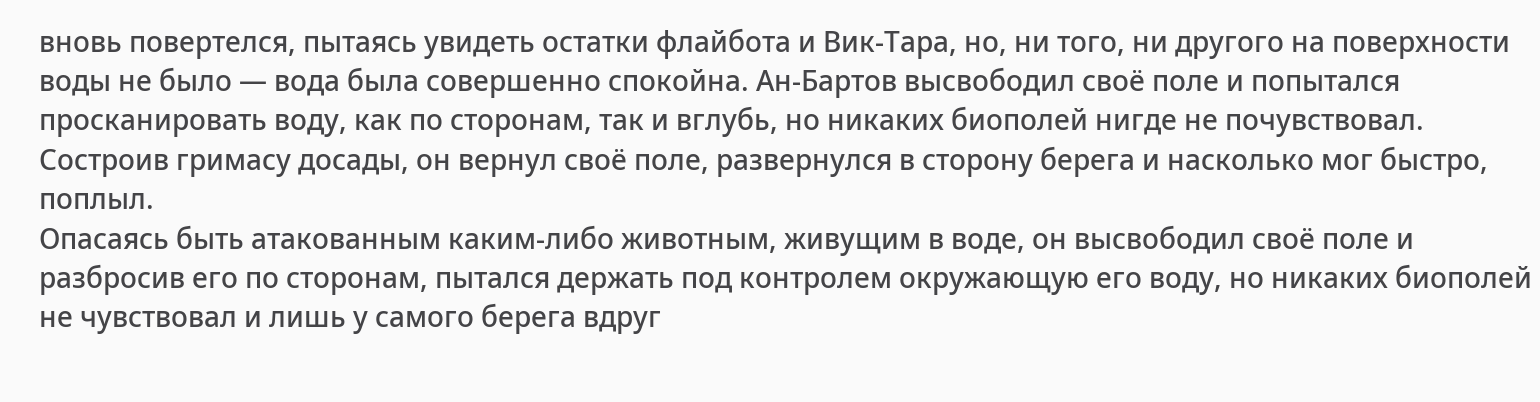вновь повертелся, пытаясь увидеть остатки флайбота и Вик-Тара, но, ни того, ни другого на поверхности воды не было — вода была совершенно спокойна. Ан-Бартов высвободил своё поле и попытался просканировать воду, как по сторонам, так и вглубь, но никаких биополей нигде не почувствовал. Состроив гримасу досады, он вернул своё поле, развернулся в сторону берега и насколько мог быстро, поплыл.
Опасаясь быть атакованным каким-либо животным, живущим в воде, он высвободил своё поле и разбросив его по сторонам, пытался держать под контролем окружающую его воду, но никаких биополей не чувствовал и лишь у самого берега вдруг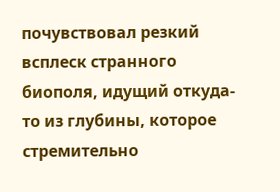почувствовал резкий всплеск странного биополя, идущий откуда-то из глубины, которое стремительно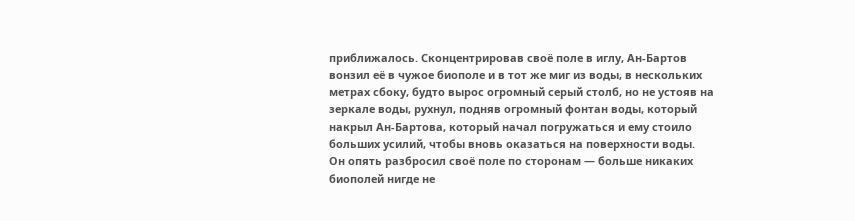приближалось. Сконцентрировав своё поле в иглу, Ан-Бартов вонзил её в чужое биополе и в тот же миг из воды, в нескольких метрах сбоку, будто вырос огромный серый столб, но не устояв на зеркале воды, рухнул, подняв огромный фонтан воды, который накрыл Ан-Бартова, который начал погружаться и ему стоило больших усилий, чтобы вновь оказаться на поверхности воды.
Он опять разбросил своё поле по сторонам — больше никаких биополей нигде не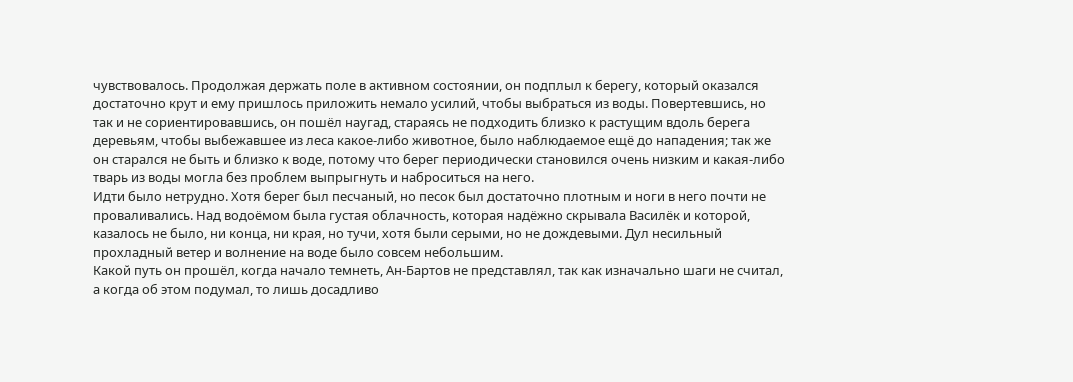чувствовалось. Продолжая держать поле в активном состоянии, он подплыл к берегу, который оказался достаточно крут и ему пришлось приложить немало усилий, чтобы выбраться из воды. Повертевшись, но так и не сориентировавшись, он пошёл наугад, стараясь не подходить близко к растущим вдоль берега деревьям, чтобы выбежавшее из леса какое-либо животное, было наблюдаемое ещё до нападения; так же он старался не быть и близко к воде, потому что берег периодически становился очень низким и какая-либо тварь из воды могла без проблем выпрыгнуть и наброситься на него.
Идти было нетрудно. Хотя берег был песчаный, но песок был достаточно плотным и ноги в него почти не проваливались. Над водоёмом была густая облачность, которая надёжно скрывала Василёк и которой, казалось не было, ни конца, ни края, но тучи, хотя были серыми, но не дождевыми. Дул несильный прохладный ветер и волнение на воде было совсем небольшим.
Какой путь он прошёл, когда начало темнеть, Ан-Бартов не представлял, так как изначально шаги не считал, а когда об этом подумал, то лишь досадливо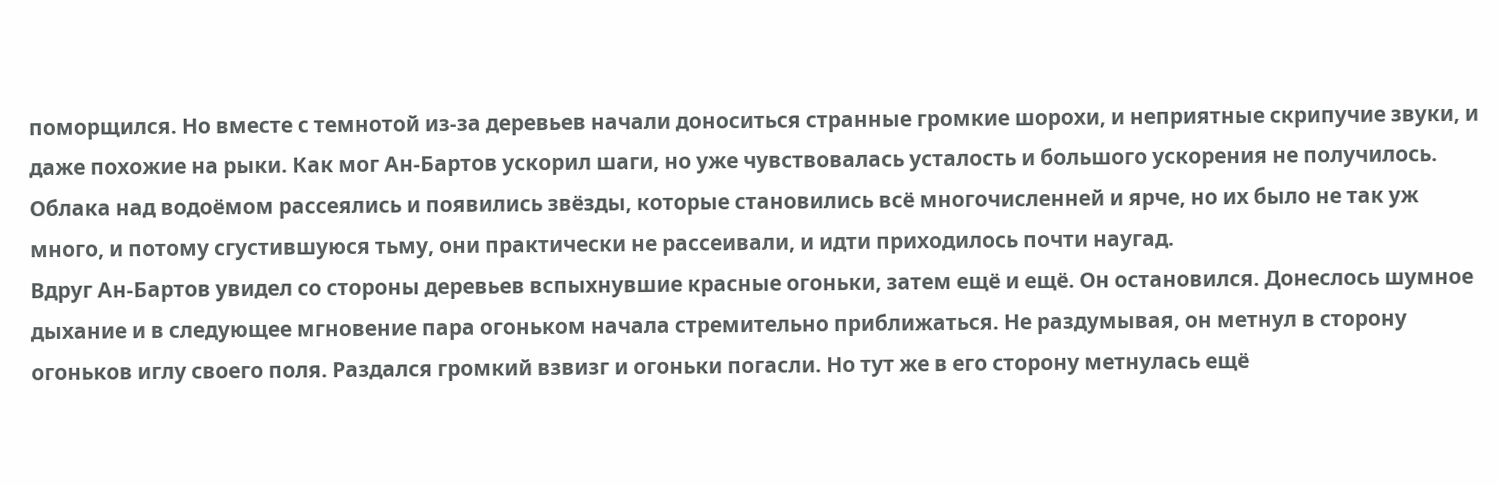поморщился. Но вместе с темнотой из-за деревьев начали доноситься странные громкие шорохи, и неприятные скрипучие звуки, и даже похожие на рыки. Как мог Ан-Бартов ускорил шаги, но уже чувствовалась усталость и большого ускорения не получилось. Облака над водоёмом рассеялись и появились звёзды, которые становились всё многочисленней и ярче, но их было не так уж много, и потому сгустившуюся тьму, они практически не рассеивали, и идти приходилось почти наугад.
Вдруг Ан-Бартов увидел со стороны деревьев вспыхнувшие красные огоньки, затем ещё и ещё. Он остановился. Донеслось шумное дыхание и в следующее мгновение пара огоньком начала стремительно приближаться. Не раздумывая, он метнул в сторону огоньков иглу своего поля. Раздался громкий взвизг и огоньки погасли. Но тут же в его сторону метнулась ещё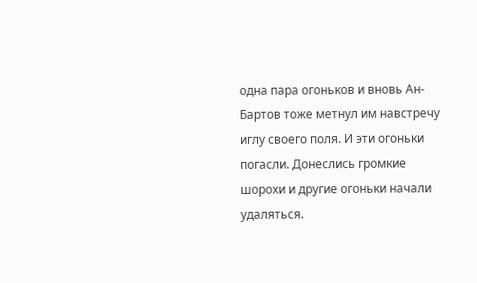одна пара огоньков и вновь Ан-Бартов тоже метнул им навстречу иглу своего поля. И эти огоньки погасли. Донеслись громкие шорохи и другие огоньки начали удаляться.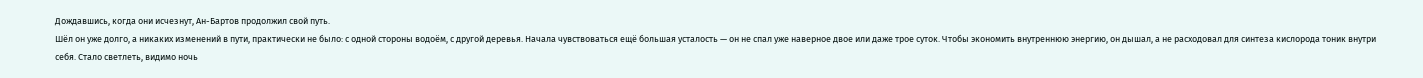Дождавшись, когда они исчезнут, Ан-Бартов продолжил свой путь.
Шёл он уже долго, а никаких изменений в пути, практически не было: с одной стороны водоём, с другой деревья. Начала чувствоваться ещё большая усталость — он не спал уже наверное двое или даже трое суток. Чтобы экономить внутреннюю энергию, он дышал, а не расходовал для синтеза кислорода тоник внутри себя. Стало светлеть, видимо ночь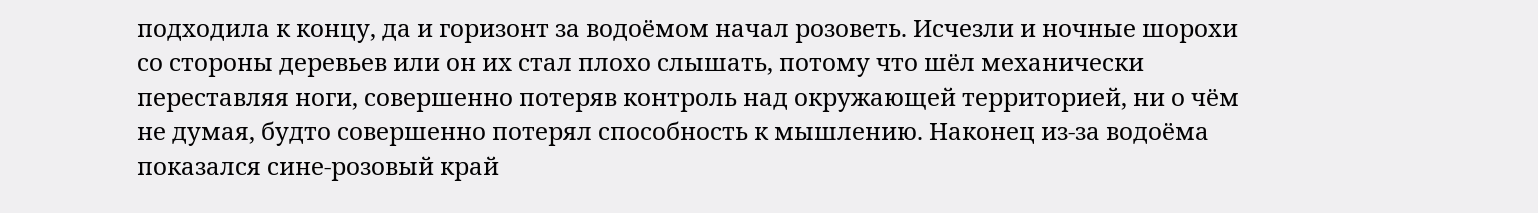подходила к концу, да и горизонт за водоёмом начал розоветь. Исчезли и ночные шорохи со стороны деревьев или он их стал плохо слышать, потому что шёл механически переставляя ноги, совершенно потеряв контроль над окружающей территорией, ни о чём не думая, будто совершенно потерял способность к мышлению. Наконец из-за водоёма показался сине-розовый край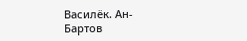Василёк. Ан-Бартов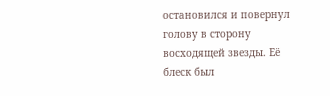остановился и повернул голову в сторону восходящей звезды. Её блеск был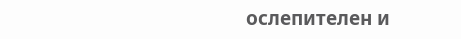ослепителен и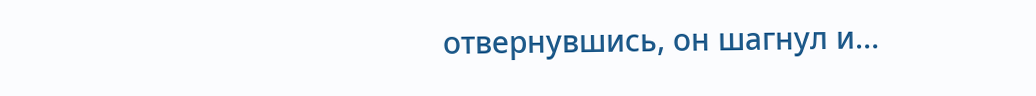отвернувшись, он шагнул и…